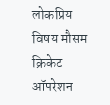लोकप्रिय विषय मौसम क्रिकेट ऑपरेशन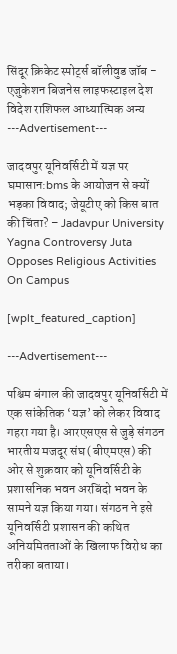सिंदूर क्रिकेट स्पोर्ट्स बॉलीवुड जॉब - एजुकेशन बिजनेस लाइफस्टाइल देश विदेश राशिफल आध्यात्मिक अन्य
---Advertisement---

जादवपुर यूनिवर्सिटी में यज्ञ पर घमासान:bms के आयोजन से क्यों भड़का विवाद; जेयूटीए को किस बात की चिंता? – Jadavpur University Yagna Controversy Juta Opposes Religious Activities On Campus

[wplt_featured_caption]

---Advertisement---

पश्चिम बंगाल की जादवपुर यूनिवर्सिटी में एक सांकेतिक ‘यज्ञ’ को लेकर विवाद गहरा गया है। आरएसएस से जुड़े संगठन भारतीय मजदूर संघ (बीएमएस) की ओर से शुक्रवार को यूनिवर्सिटी के प्रशासनिक भवन अरबिंदो भवन के सामने यज्ञ किया गया। संगठन ने इसे यूनिवर्सिटी प्रशासन की कथित अनियमितताओं के खिलाफ विरोध का तरीका बताया।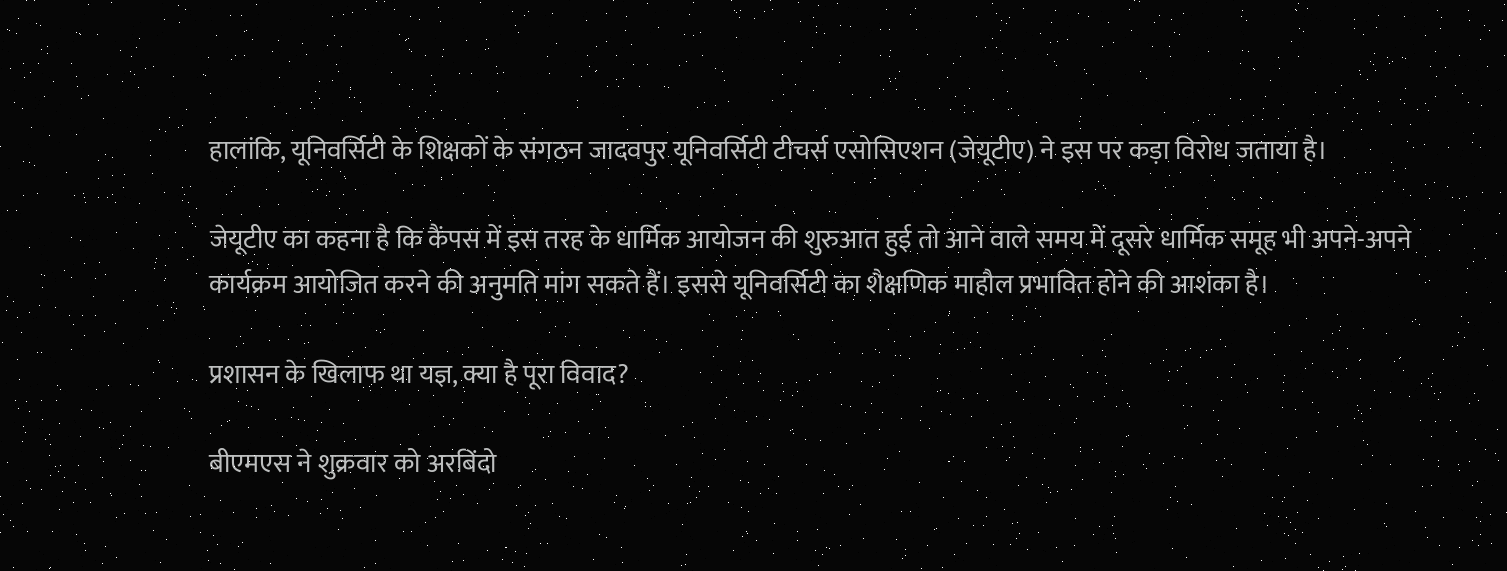हालांकि, यूनिवर्सिटी के शिक्षकों के संगठन जादवपुर यूनिवर्सिटी टीचर्स एसोसिएशन (जेयूटीए) ने इस पर कड़ा विरोध जताया है।

जेयूटीए का कहना है कि कैंपस में इस तरह के धार्मिक आयोजन की शुरुआत हुई तो आने वाले समय में दूसरे धार्मिक समूह भी अपने-अपने कार्यक्रम आयोजित करने की अनुमति मांग सकते हैं। इससे यूनिवर्सिटी का शैक्षणिक माहौल प्रभावित होने की आशंका है।

प्रशासन के खिलाफ था यज्ञ, क्या है पूरा विवाद?

बीएमएस ने शुक्रवार को अरबिंदो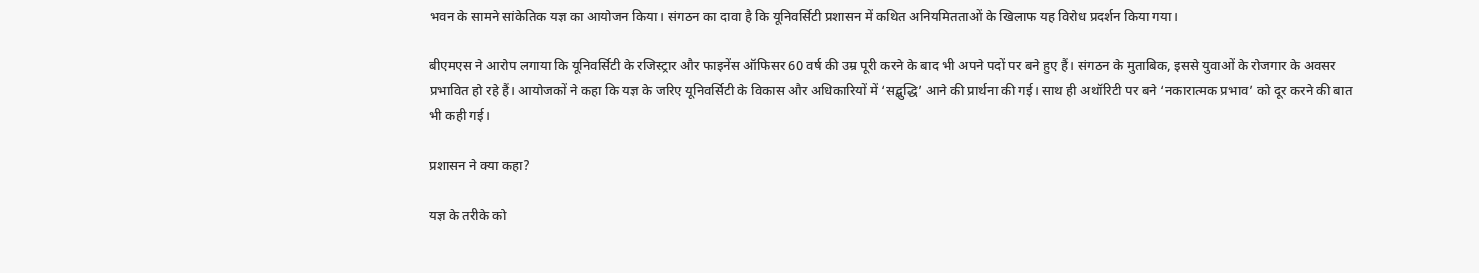भवन के सामने सांकेतिक यज्ञ का आयोजन किया। संगठन का दावा है कि यूनिवर्सिटी प्रशासन में कथित अनियमितताओं के खिलाफ यह विरोध प्रदर्शन किया गया।

बीएमएस ने आरोप लगाया कि यूनिवर्सिटी के रजिस्ट्रार और फाइनेंस ऑफिसर 60 वर्ष की उम्र पूरी करने के बाद भी अपने पदों पर बने हुए हैं। संगठन के मुताबिक, इससे युवाओं के रोजगार के अवसर प्रभावित हो रहे हैं। आयोजकों ने कहा कि यज्ञ के जरिए यूनिवर्सिटी के विकास और अधिकारियों में ‘सद्बुद्धि’ आने की प्रार्थना की गई। साथ ही अथॉरिटी पर बने ‘नकारात्मक प्रभाव’ को दूर करने की बात भी कही गई।

प्रशासन ने क्या कहा?

यज्ञ के तरीके को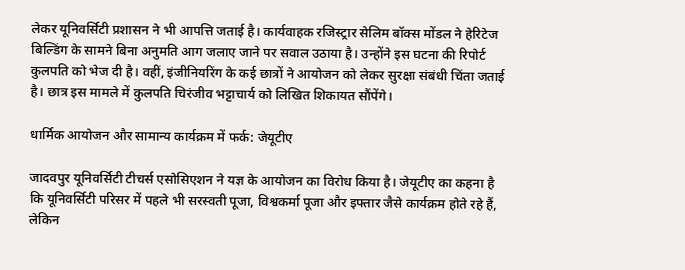लेकर यूनिवर्सिटी प्रशासन ने भी आपत्ति जताई है। कार्यवाहक रजिस्ट्रार सेलिम बॉक्स मोंडल ने हेरिटेज बिल्डिंग के सामने बिना अनुमति आग जलाए जाने पर सवाल उठाया है। उन्होंने इस घटना की रिपोर्ट कुलपति को भेज दी है। वहीं, इंजीनियरिंग के कई छात्रों ने आयोजन को लेकर सुरक्षा संबंधी चिंता जताई है। छात्र इस मामले में कुलपति चिरंजीव भट्टाचार्य को लिखित शिकायत सौंपेंगे।

धार्मिक आयोजन और सामान्य कार्यक्रम में फर्क: जेयूटीए

जादवपुर यूनिवर्सिटी टीचर्स एसोसिएशन ने यज्ञ के आयोजन का विरोध किया है। जेयूटीए का कहना है कि यूनिवर्सिटी परिसर में पहले भी सरस्वती पूजा, विश्वकर्मा पूजा और इफ्तार जैसे कार्यक्रम होते रहे हैं, लेकिन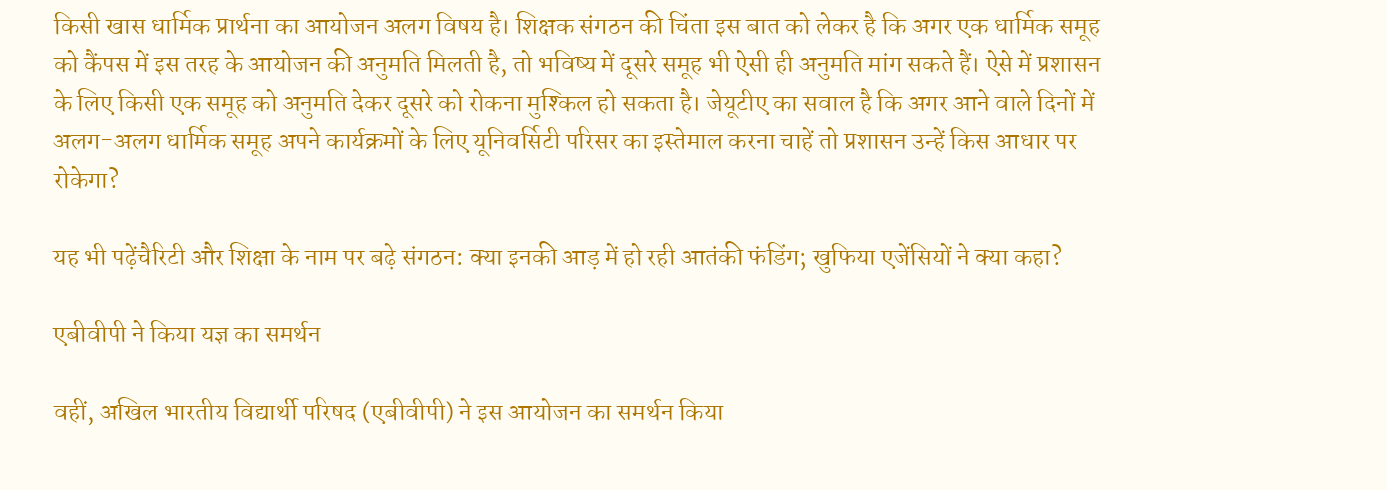किसी खास धार्मिक प्रार्थना का आयोजन अलग विषय है। शिक्षक संगठन की चिंता इस बात को लेकर है कि अगर एक धार्मिक समूह को कैंपस में इस तरह के आयोजन की अनुमति मिलती है, तो भविष्य में दूसरे समूह भी ऐसी ही अनुमति मांग सकते हैं। ऐसे में प्रशासन के लिए किसी एक समूह को अनुमति देकर दूसरे को रोकना मुश्किल हो सकता है। जेयूटीए का सवाल है कि अगर आने वाले दिनों में अलग-अलग धार्मिक समूह अपने कार्यक्रमों के लिए यूनिवर्सिटी परिसर का इस्तेमाल करना चाहें तो प्रशासन उन्हें किस आधार पर रोकेगा?

यह भी पढ़ेंचैरिटी और शिक्षा के नाम पर बढ़े संगठन: क्या इनकी आड़ में हो रही आतंकी फंडिंग; खुफिया एजेंसियों ने क्या कहा?

एबीवीपी ने किया यज्ञ का समर्थन

वहीं, अखिल भारतीय विद्यार्थी परिषद (एबीवीपी) ने इस आयोजन का समर्थन किया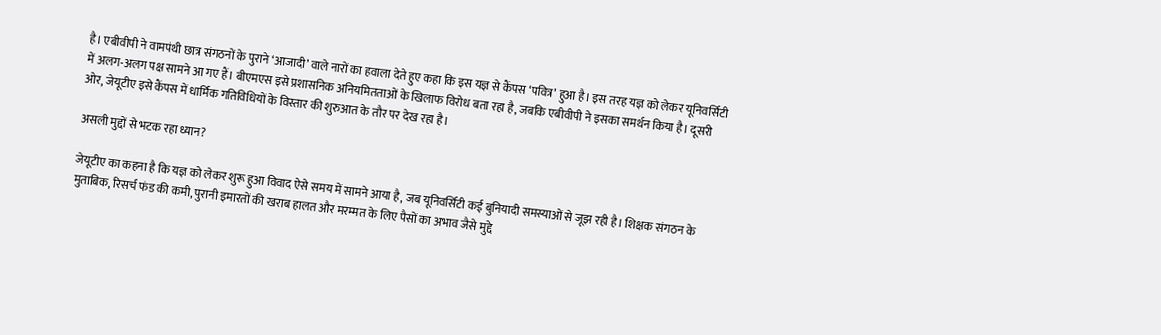है। एबीवीपी ने वामपंथी छात्र संगठनों के पुराने ‘आजादी’ वाले नारों का हवाला देते हुए कहा कि इस यज्ञ से कैंपस ‘पवित्र’ हुआ है। इस तरह यज्ञ को लेकर यूनिवर्सिटी में अलग-अलग पक्ष सामने आ गए हैं। बीएमएस इसे प्रशासनिक अनियमितताओं के खिलाफ विरोध बता रहा है, जबकि एबीवीपी ने इसका समर्थन किया है। दूसरी ओर, जेयूटीए इसे कैंपस में धार्मिक गतिविधियों के विस्तार की शुरुआत के तौर पर देख रहा है।

असली मुद्दों से भटक रहा ध्यान?

जेयूटीए का कहना है कि यज्ञ को लेकर शुरू हुआ विवाद ऐसे समय में सामने आया है, जब यूनिवर्सिटी कई बुनियादी समस्याओं से जूझ रही है। शिक्षक संगठन के मुताबिक, रिसर्च फंड की कमी, पुरानी इमारतों की खराब हालत और मरम्मत के लिए पैसों का अभाव जैसे मुद्दे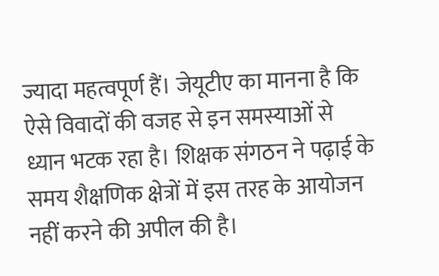ज्यादा महत्वपूर्ण हैं। जेयूटीए का मानना है कि ऐसे विवादों की वजह से इन समस्याओं से ध्यान भटक रहा है। शिक्षक संगठन ने पढ़ाई के समय शैक्षणिक क्षेत्रों में इस तरह के आयोजन नहीं करने की अपील की है।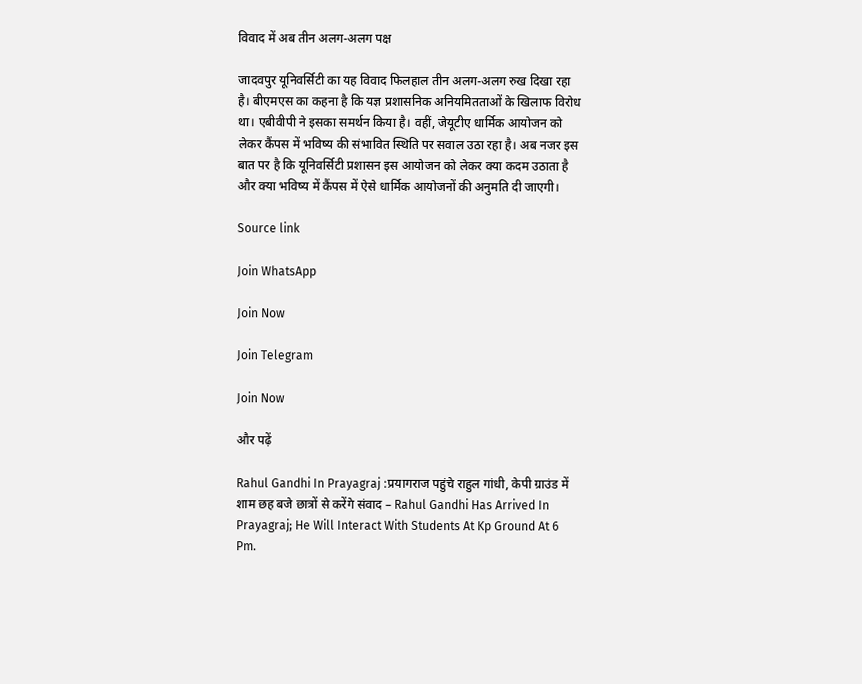विवाद में अब तीन अलग-अलग पक्ष

जादवपुर यूनिवर्सिटी का यह विवाद फिलहाल तीन अलग-अलग रुख दिखा रहा है। बीएमएस का कहना है कि यज्ञ प्रशासनिक अनियमितताओं के खिलाफ विरोध था। एबीवीपी ने इसका समर्थन किया है। वहीं, जेयूटीए धार्मिक आयोजन को लेकर कैंपस में भविष्य की संभावित स्थिति पर सवाल उठा रहा है। अब नजर इस बात पर है कि यूनिवर्सिटी प्रशासन इस आयोजन को लेकर क्या कदम उठाता है और क्या भविष्य में कैंपस में ऐसे धार्मिक आयोजनों की अनुमति दी जाएगी।

Source link

Join WhatsApp

Join Now

Join Telegram

Join Now

और पढ़ें

Rahul Gandhi In Prayagraj :प्रयागराज पहुंचे राहुल गांधी, केपी ग्राउंड में शाम छह बजे छात्रों से करेंगे संवाद – Rahul Gandhi Has Arrived In Prayagraj; He Will Interact With Students At Kp Ground At 6 Pm.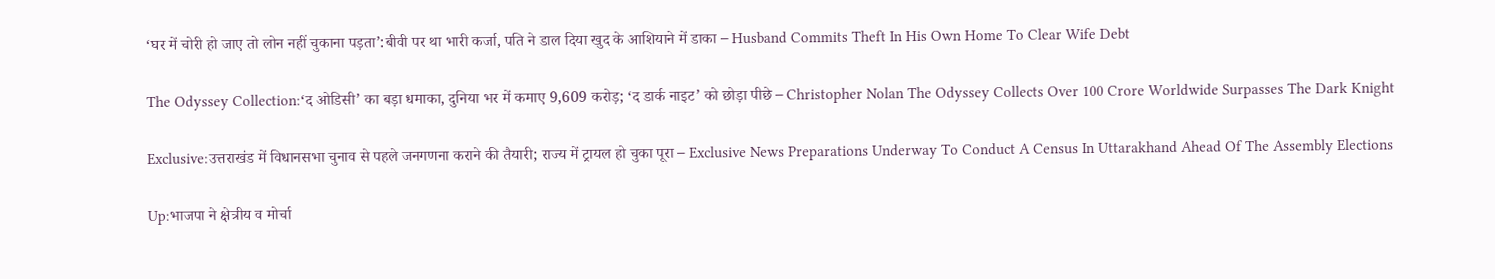‘घर में चोरी हो जाए तो लोन नहीं चुकाना पड़ता’:बीवी पर था भारी कर्जा, पति ने डाल दिया खुद के आशियाने में डाका – Husband Commits Theft In His Own Home To Clear Wife Debt

The Odyssey Collection:‘द ओडिसी’ का बड़ा धमाका, दुनिया भर में कमाए 9,609 करोड़; ‘द डार्क नाइट’ को छोड़ा पीछे – Christopher Nolan The Odyssey Collects Over 100 Crore Worldwide Surpasses The Dark Knight

Exclusive:उत्तराखंड में विधानसभा चुनाव से पहले जनगणना कराने की तैयारी; राज्य में ट्रायल हो चुका पूरा – Exclusive News Preparations Underway To Conduct A Census In Uttarakhand Ahead Of The Assembly Elections

Up:भाजपा ने क्षेत्रीय व मोर्चा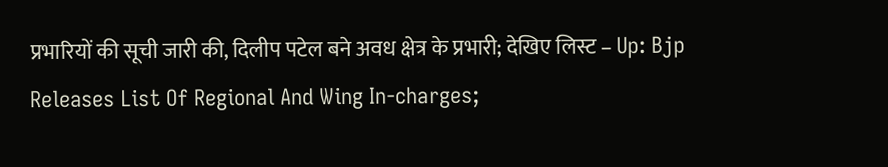प्रभारियों की सूची जारी की, दिलीप पटेल बने अवध क्षेत्र के प्रभारी; देखिए लिस्ट – Up: Bjp Releases List Of Regional And Wing In-charges;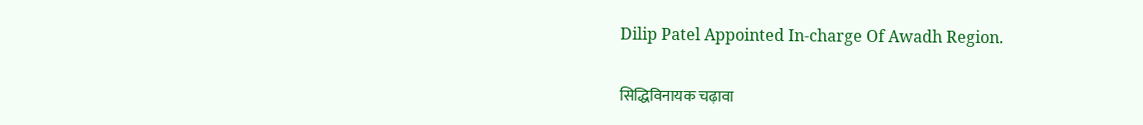Dilip Patel Appointed In-charge Of Awadh Region.

सिद्धिविनायक चढ़ावा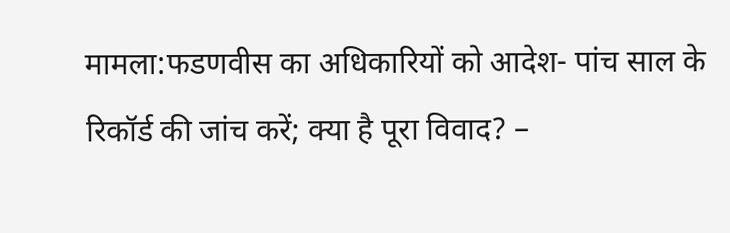मामला:फडणवीस का अधिकारियों को आदेश- पांच साल के रिकॉर्ड की जांच करें; क्या है पूरा विवाद? –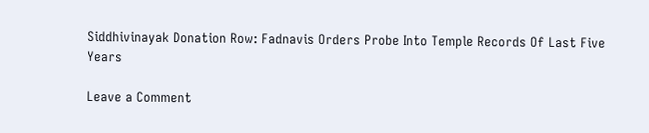Siddhivinayak Donation Row: Fadnavis Orders Probe Into Temple Records Of Last Five Years

Leave a Comment